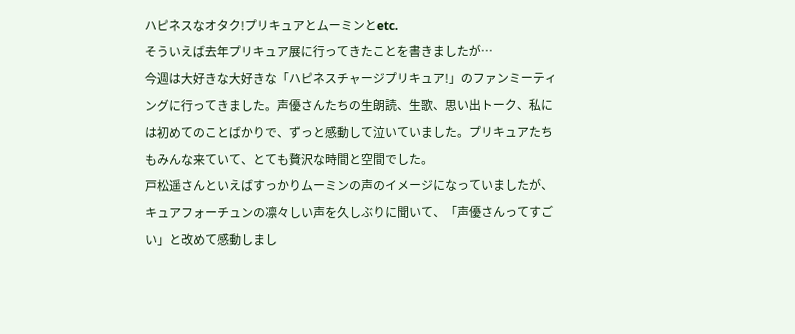ハピネスなオタク!プリキュアとムーミンとetc.
そういえば去年プリキュア展に行ってきたことを書きましたが…
今週は大好きな大好きな「ハピネスチャージプリキュア!」のファンミーティングに行ってきました。声優さんたちの生朗読、生歌、思い出トーク、私には初めてのことばかりで、ずっと感動して泣いていました。プリキュアたちもみんな来ていて、とても贅沢な時間と空間でした。
戸松遥さんといえばすっかりムーミンの声のイメージになっていましたが、キュアフォーチュンの凛々しい声を久しぶりに聞いて、「声優さんってすごい」と改めて感動しまし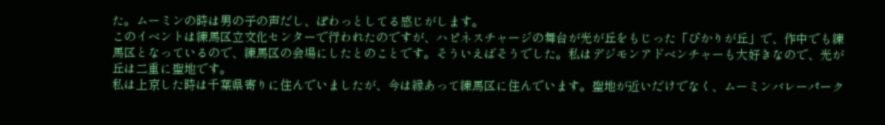た。ムーミンの時は男の子の声だし、ぽわっとしてる感じがします。
このイベントは練馬区立文化センターで行われたのですが、ハピネスチャージの舞台が光が丘をもじった「ぴかりが丘」で、作中でも練馬区となっているので、練馬区の会場にしたとのことです。そういえばそうでした。私はデジモンアドベンチャーも大好きなので、光が丘は二重に聖地です。
私は上京した時は千葉県寄りに住んでいましたが、今は縁あって練馬区に住んでいます。聖地が近いだけでなく、ムーミンバレーパーク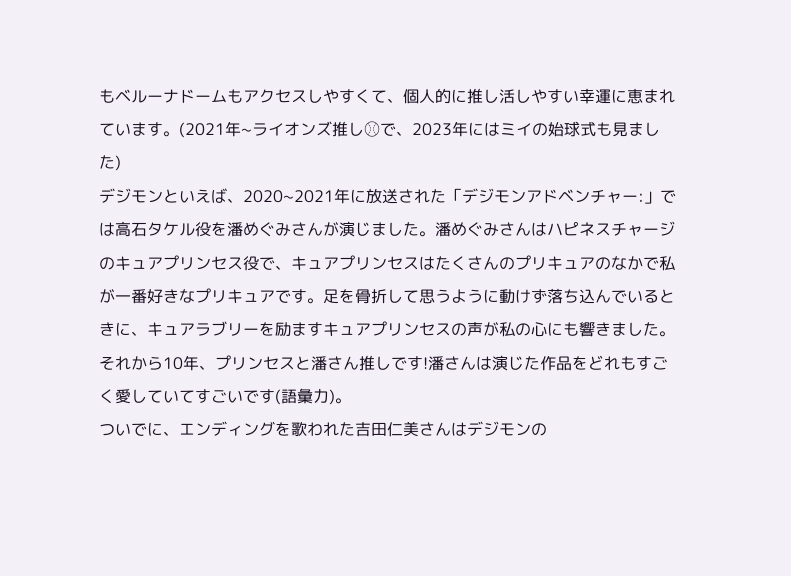もベルーナドームもアクセスしやすくて、個人的に推し活しやすい幸運に恵まれています。(2021年~ライオンズ推し⚾で、2023年にはミイの始球式も見ました)
デジモンといえば、2020~2021年に放送された「デジモンアドベンチャー:」では高石タケル役を潘めぐみさんが演じました。潘めぐみさんはハピネスチャージのキュアプリンセス役で、キュアプリンセスはたくさんのプリキュアのなかで私が一番好きなプリキュアです。足を骨折して思うように動けず落ち込んでいるときに、キュアラブリーを励ますキュアプリンセスの声が私の心にも響きました。それから10年、プリンセスと潘さん推しです!潘さんは演じた作品をどれもすごく愛していてすごいです(語彙力)。
ついでに、エンディングを歌われた吉田仁美さんはデジモンの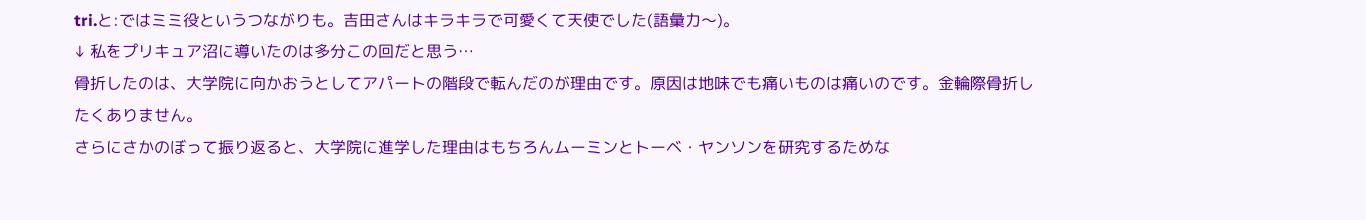tri.と:ではミミ役というつながりも。吉田さんはキラキラで可愛くて天使でした(語彙力〜)。
↓ 私をプリキュア沼に導いたのは多分この回だと思う…
骨折したのは、大学院に向かおうとしてアパートの階段で転んだのが理由です。原因は地味でも痛いものは痛いのです。金輪際骨折したくありません。
さらにさかのぼって振り返ると、大学院に進学した理由はもちろんムーミンとトーベ・ヤンソンを研究するためな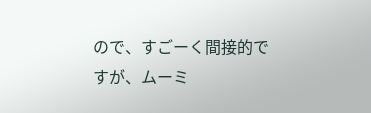ので、すごーく間接的ですが、ムーミ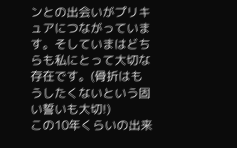ンとの出会いがプリキュアにつながっています。そしていまはどちらも私にとって大切な存在です。(骨折はもうしたくないという固い誓いも大切!)
この10年くらいの出来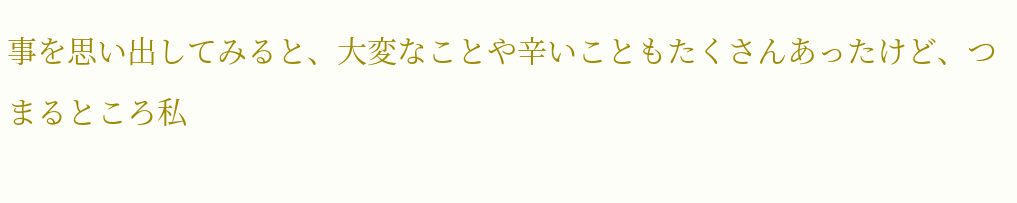事を思い出してみると、大変なことや辛いこともたくさんあったけど、つまるところ私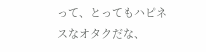って、とってもハピネスなオタクだな、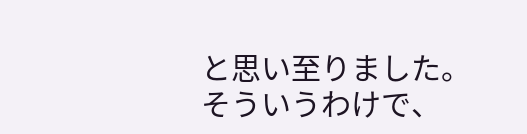と思い至りました。
そういうわけで、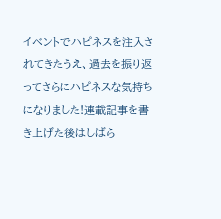イベントでハピネスを注入されてきたうえ、過去を振り返ってさらにハピネスな気持ちになりました!連載記事を書き上げた後はしばら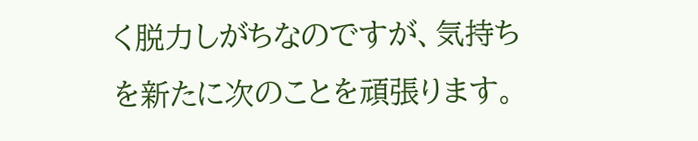く脱力しがちなのですが、気持ちを新たに次のことを頑張ります。